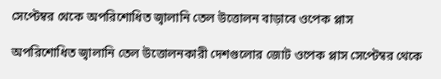সেপ্টেম্বর থেকে অপরিশোধিত জ্বালানি তেল উত্তোলন বাড়াবে ওপেক প্লাস

অপরিশোধিত জ্বালানি তেল উত্তোলনকারী দেশগুলোর জোট ওপেক প্লাস সেপ্টেম্বর থেকে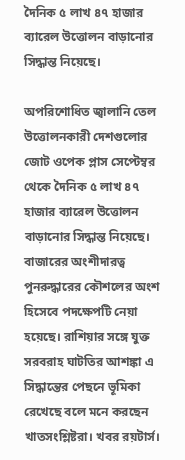দৈনিক ৫ লাখ ৪৭ হাজার ব্যারেল উত্তোলন বাড়ানোর সিদ্ধান্ত নিয়েছে।

অপরিশোধিত জ্বালানি তেল উত্তোলনকারী দেশগুলোর জোট ওপেক প্লাস সেপ্টেম্বর থেকে দৈনিক ৫ লাখ ৪৭ হাজার ব্যারেল উত্তোলন বাড়ানোর সিদ্ধান্ত নিয়েছে। বাজারের অংশীদারত্ব পুনরুদ্ধারের কৌশলের অংশ হিসেবে পদক্ষেপটি নেয়া হয়েছে। রাশিয়ার সঙ্গে যুক্ত সরবরাহ ঘাটতির আশঙ্কা এ সিদ্ধান্তের পেছনে ভূমিকা রেখেছে বলে মনে করছেন খাতসংশ্লিষ্টরা। খবর রয়টার্স।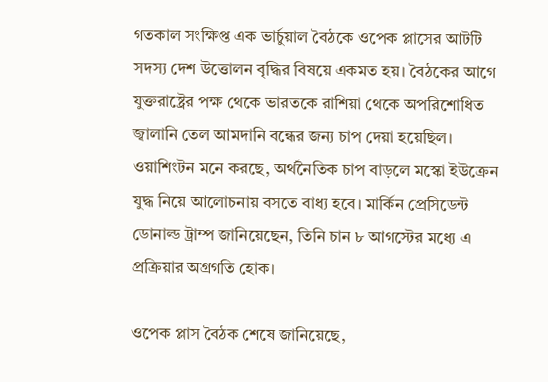গতকাল সংক্ষিপ্ত এক ভার্চুয়াল বৈঠকে ওপেক প্লাসের আটটি সদস্য দেশ উত্তোলন বৃদ্ধির বিষয়ে একমত হয়। বৈঠকের আগে যুক্তরাষ্ট্রের পক্ষ থেকে ভারতকে রাশিয়া থেকে অপরিশোধিত জ্বালানি তেল আমদানি বন্ধের জন্য চাপ দেয়া হয়েছিল। ওয়াশিংটন মনে করছে, অর্থনৈতিক চাপ বাড়লে মস্কো ইউক্রেন যুদ্ধ নিয়ে আলোচনায় বসতে বাধ্য হবে। মার্কিন প্রেসিডেন্ট ডোনাল্ড ট্রাম্প জানিয়েছেন, তিনি চান ৮ আগস্টের মধ্যে এ প্রক্রিয়ার অগ্রগতি হোক।

ওপেক প্লাস বৈঠক শেষে জানিয়েছে,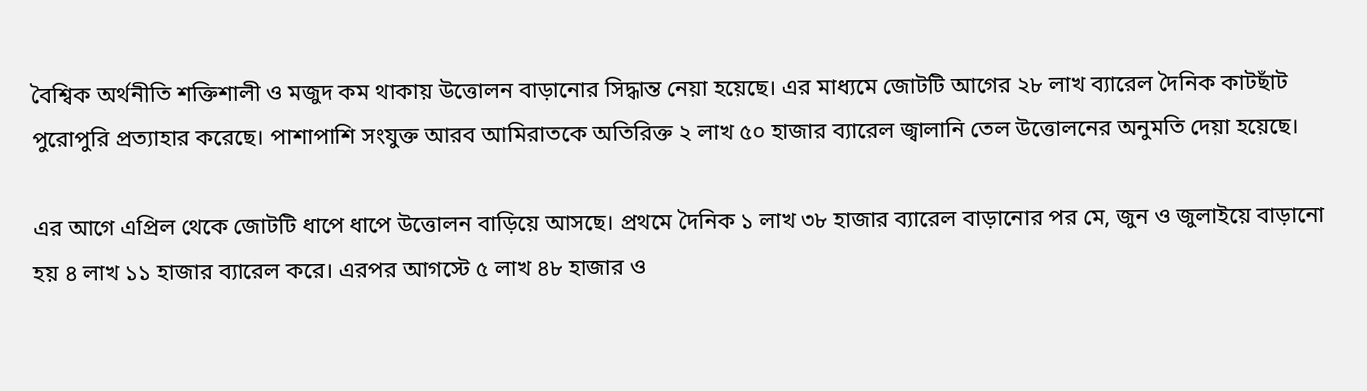বৈশ্বিক অর্থনীতি শক্তিশালী ও মজুদ কম থাকায় উত্তোলন বাড়ানোর সিদ্ধান্ত নেয়া হয়েছে। এর মাধ্যমে জোটটি আগের ২৮ লাখ ব্যারেল দৈনিক কাটছাঁট পুরোপুরি প্রত্যাহার করেছে। পাশাপাশি সংযুক্ত আরব আমিরাতকে অতিরিক্ত ২ লাখ ৫০ হাজার ব্যারেল জ্বালানি তেল উত্তোলনের অনুমতি দেয়া হয়েছে।

এর আগে এপ্রিল থেকে জোটটি ধাপে ধাপে উত্তোলন বাড়িয়ে আসছে। প্রথমে দৈনিক ১ লাখ ৩৮ হাজার ব্যারেল বাড়ানোর পর মে, জুন ও জুলাইয়ে বাড়ানো হয় ৪ লাখ ১১ হাজার ব্যারেল করে। এরপর আগস্টে ৫ লাখ ৪৮ হাজার ও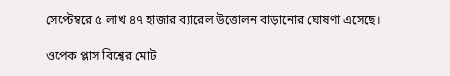সেপ্টেম্বরে ৫ লাখ ৪৭ হাজার ব্যারেল উত্তোলন বাড়ানোর ঘোষণা এসেছে।

ওপেক প্লাস বিশ্বের মোট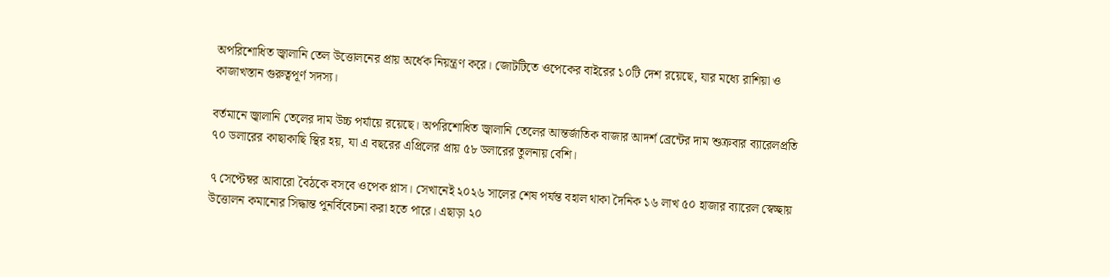অপরিশোধিত জ্বালানি তেল উত্তোলনের প্রায় অর্ধেক নিয়ন্ত্রণ করে। জোটটিতে ওপেকের বাইরের ১০টি দেশ রয়েছে, যার মধ্যে রাশিয়া ও কাজাখস্তান গুরুত্বপূর্ণ সদস্য।

বর্তমানে জ্বালানি তেলের দাম উচ্চ পর্যায়ে রয়েছে। অপরিশোধিত জ্বালানি তেলের আন্তর্জাতিক বাজার আদর্শ ব্রেন্টের দাম শুক্রবার ব্যারেলপ্রতি ৭০ ডলারের কাছাকাছি স্থির হয়, যা এ বছরের এপ্রিলের প্রায় ৫৮ ডলারের তুলনায় বেশি।

৭ সেপ্টেম্বর আবারো বৈঠকে বসবে ওপেক প্লাস। সেখানেই ২০২৬ সালের শেষ পর্যন্ত বহাল থাকা দৈনিক ১৬ লাখ ৫০ হাজার ব্যারেল স্বেচ্ছায় উত্তোলন কমানোর সিদ্ধান্ত পুনর্বিবেচনা করা হতে পারে। এছাড়া ২০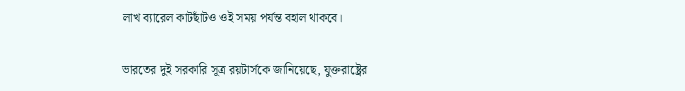লাখ ব্যারেল কাটছাঁটও ওই সময় পর্যন্ত বহাল থাকবে।

ভারতের দুই সরকারি সূত্র রয়টার্সকে জানিয়েছে, যুক্তরাষ্ট্রের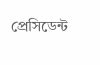প্রেসিডেন্ট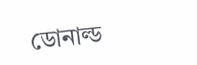ডোনাল্ড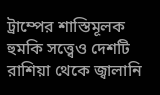ট্রাম্পের শাস্তিমূলক হুমকি সত্ত্বেও দেশটি রাশিয়া থেকে জ্বালানি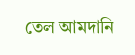তেল আমদানি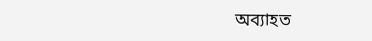অব্যাহত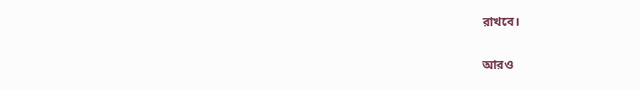রাখবে।

আরও